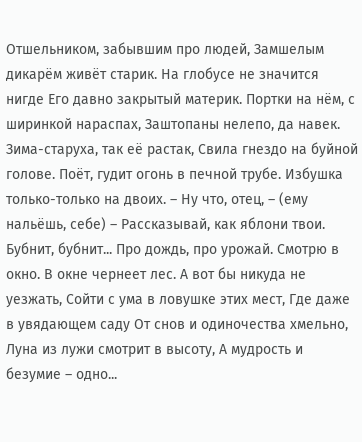Отшельником, забывшим про людей, Замшелым дикарём живёт старик. На глобусе не значится нигде Его давно закрытый материк. Портки на нём, с ширинкой нараспах, Заштопаны нелепо, да навек. Зима-старуха, так её растак, Свила гнездо на буйной голове. Поёт, гудит огонь в печной трубе. Избушка только-только на двоих. – Ну что, отец, – (ему нальёшь, себе) – Рассказывай, как яблони твои. Бубнит, бубнит... Про дождь, про урожай. Смотрю в окно. В окне чернеет лес. А вот бы никуда не уезжать, Сойти с ума в ловушке этих мест, Где даже в увядающем саду От снов и одиночества хмельно, Луна из лужи смотрит в высоту, А мудрость и безумие – одно...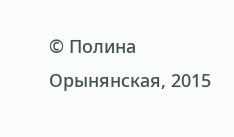© Полина Орынянская, 2015